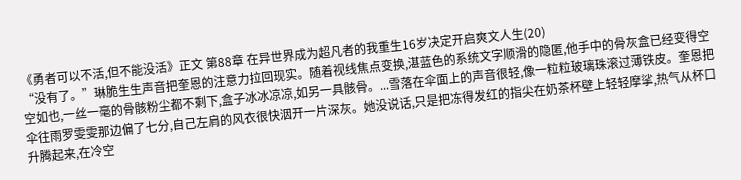《勇者可以不活,但不能没活》正文 第88章 在异世界成为超凡者的我重生16岁决定开启爽文人生(20)
“没有了。”琳脆生生声音把奎恩的注意力拉回现实。随着视线焦点变换,湛蓝色的系统文字顺滑的隐匿,他手中的骨灰盒已经变得空空如也,一丝一毫的骨骸粉尘都不剩下,盒子冰冰凉凉,如另一具骸骨。...雪落在伞面上的声音很轻,像一粒粒玻璃珠滚过薄铁皮。奎恩把伞往雨罗雯雯那边偏了七分,自己左肩的风衣很快洇开一片深灰。她没说话,只是把冻得发红的指尖在奶茶杯壁上轻轻摩挲,热气从杯口升腾起来,在冷空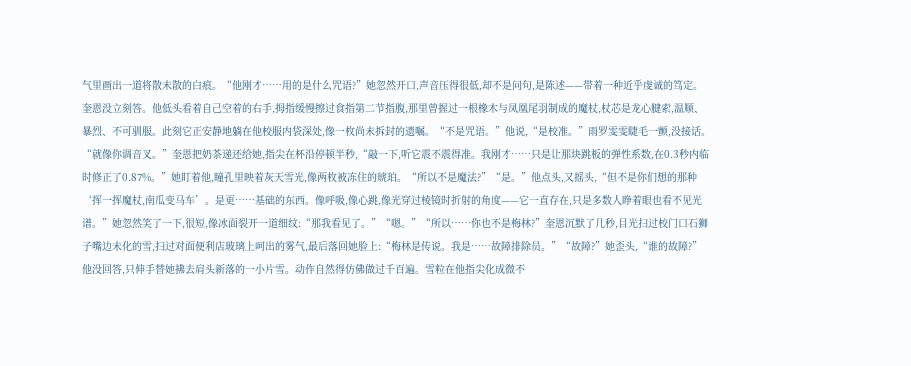气里画出一道将散未散的白痕。“他刚才……用的是什么咒语?”她忽然开口,声音压得很低,却不是问句,是陈述——带着一种近乎虔诚的笃定。奎恩没立刻答。他低头看着自己空着的右手,拇指缓慢擦过食指第二节指腹,那里曾握过一根橡木与凤凰尾羽制成的魔杖,杖芯是龙心腱索,温顺、暴烈、不可驯服。此刻它正安静地躺在他校服内袋深处,像一枚尚未拆封的遗嘱。“不是咒语。”他说,“是校准。”雨罗雯雯睫毛一颤,没接话。“就像你调音叉。”奎恩把奶茶递还给她,指尖在杯沿停顿半秒,“敲一下,听它震不震得准。我刚才……只是让那块跳板的弹性系数,在0.3秒内临时修正了0.87%。”她盯着他,瞳孔里映着灰天雪光,像两枚被冻住的琥珀。“所以不是魔法?”“是。”他点头,又摇头,“但不是你们想的那种‘挥一挥魔杖,南瓜变马车’。是更……基础的东西。像呼吸,像心跳,像光穿过棱镜时折射的角度——它一直存在,只是多数人睁着眼也看不见光谱。”她忽然笑了一下,很短,像冰面裂开一道细纹:“那我看见了。”“嗯。”“所以……你也不是梅林?”奎恩沉默了几秒,目光扫过校门口石狮子嘴边未化的雪,扫过对面便利店玻璃上呵出的雾气,最后落回她脸上:“梅林是传说。我是……故障排除员。”“故障?”她歪头,“谁的故障?”他没回答,只伸手替她拂去肩头新落的一小片雪。动作自然得仿佛做过千百遍。雪粒在他指尖化成微不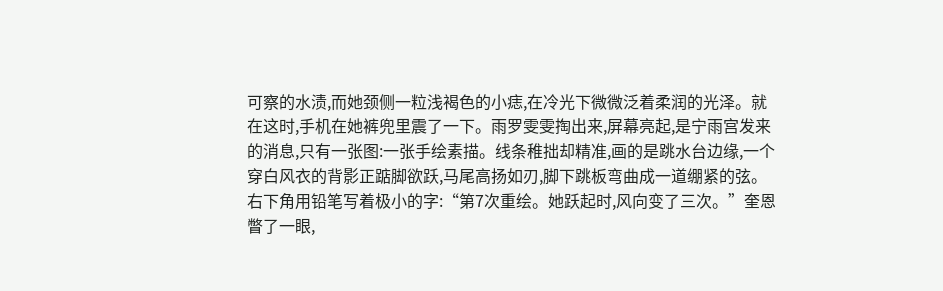可察的水渍,而她颈侧一粒浅褐色的小痣,在冷光下微微泛着柔润的光泽。就在这时,手机在她裤兜里震了一下。雨罗雯雯掏出来,屏幕亮起,是宁雨宫发来的消息,只有一张图:一张手绘素描。线条稚拙却精准,画的是跳水台边缘,一个穿白风衣的背影正踮脚欲跃,马尾高扬如刃,脚下跳板弯曲成一道绷紧的弦。右下角用铅笔写着极小的字:“第7次重绘。她跃起时,风向变了三次。”奎恩瞥了一眼,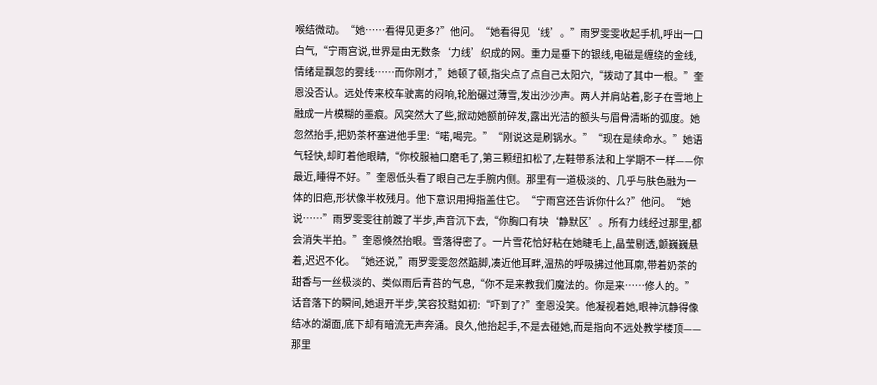喉结微动。“她……看得见更多?”他问。“她看得见‘线’。”雨罗雯雯收起手机,呼出一口白气,“宁雨宫说,世界是由无数条‘力线’织成的网。重力是垂下的银线,电磁是缠绕的金线,情绪是飘忽的雾线……而你刚才,”她顿了顿,指尖点了点自己太阳穴,“拨动了其中一根。”奎恩没否认。远处传来校车驶离的闷响,轮胎碾过薄雪,发出沙沙声。两人并肩站着,影子在雪地上融成一片模糊的墨痕。风突然大了些,掀动她额前碎发,露出光洁的额头与眉骨清晰的弧度。她忽然抬手,把奶茶杯塞进他手里:“喏,喝完。”“刚说这是刷锅水。”“现在是续命水。”她语气轻快,却盯着他眼睛,“你校服袖口磨毛了,第三颗纽扣松了,左鞋带系法和上学期不一样——你最近,睡得不好。”奎恩低头看了眼自己左手腕内侧。那里有一道极淡的、几乎与肤色融为一体的旧疤,形状像半枚残月。他下意识用拇指盖住它。“宁雨宫还告诉你什么?”他问。“她说……”雨罗雯雯往前踱了半步,声音沉下去,“你胸口有块‘静默区’。所有力线经过那里,都会消失半拍。”奎恩倏然抬眼。雪落得密了。一片雪花恰好粘在她睫毛上,晶莹剔透,颤巍巍悬着,迟迟不化。“她还说,”雨罗雯雯忽然踮脚,凑近他耳畔,温热的呼吸拂过他耳廓,带着奶茶的甜香与一丝极淡的、类似雨后青苔的气息,“你不是来教我们魔法的。你是来……修人的。”话音落下的瞬间,她退开半步,笑容狡黠如初:“吓到了?”奎恩没笑。他凝视着她,眼神沉静得像结冰的湖面,底下却有暗流无声奔涌。良久,他抬起手,不是去碰她,而是指向不远处教学楼顶——那里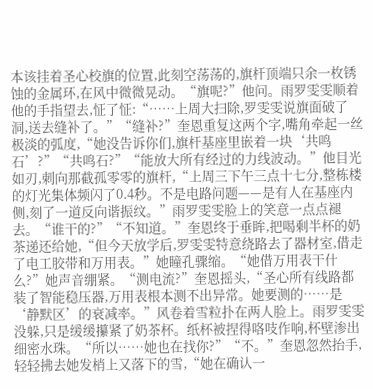本该挂着圣心校旗的位置,此刻空荡荡的,旗杆顶端只余一枚锈蚀的金属环,在风中微微晃动。“旗呢?”他问。雨罗雯雯顺着他的手指望去,怔了怔:“……上周大扫除,罗雯雯说旗面破了洞,送去缝补了。”“缝补?”奎恩重复这两个字,嘴角牵起一丝极淡的弧度,“她没告诉你们,旗杆基座里嵌着一块‘共鸣石’?”“共鸣石?”“能放大所有经过的力线波动。”他目光如刃,刺向那截孤零零的旗杆,“上周三下午三点十七分,整栋楼的灯光集体频闪了0.4秒。不是电路问题——是有人在基座内侧,刻了一道反向谐振纹。”雨罗雯雯脸上的笑意一点点褪去。“谁干的?”“不知道。”奎恩终于垂眸,把喝剩半杯的奶茶递还给她,“但今天放学后,罗雯雯特意绕路去了器材室,借走了电工胶带和万用表。”她瞳孔骤缩。“她借万用表干什么?”她声音绷紧。“测电流?”奎恩摇头,“圣心所有线路都装了智能稳压器,万用表根本测不出异常。她要测的……是‘静默区’的衰减率。”风卷着雪粒扑在两人脸上。雨罗雯雯没躲,只是缓缓攥紧了奶茶杯。纸杯被捏得咯吱作响,杯壁渗出细密水珠。“所以……她也在找你?”“不。”奎恩忽然抬手,轻轻拂去她发梢上又落下的雪,“她在确认一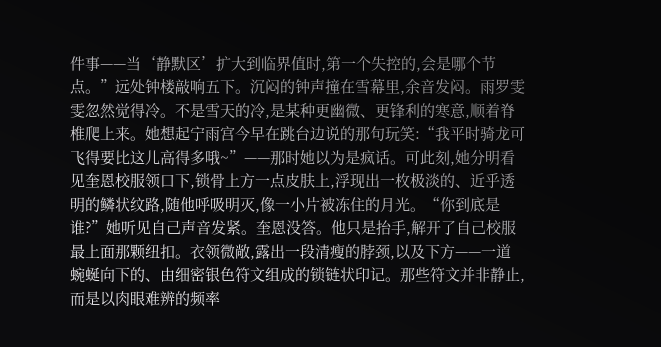件事——当‘静默区’扩大到临界值时,第一个失控的,会是哪个节点。”远处钟楼敲响五下。沉闷的钟声撞在雪幕里,余音发闷。雨罗雯雯忽然觉得冷。不是雪天的冷,是某种更幽微、更锋利的寒意,顺着脊椎爬上来。她想起宁雨宫今早在跳台边说的那句玩笑:“我平时骑龙可飞得要比这儿高得多哦~”——那时她以为是疯话。可此刻,她分明看见奎恩校服领口下,锁骨上方一点皮肤上,浮现出一枚极淡的、近乎透明的鳞状纹路,随他呼吸明灭,像一小片被冻住的月光。“你到底是谁?”她听见自己声音发紧。奎恩没答。他只是抬手,解开了自己校服最上面那颗纽扣。衣领微敞,露出一段清瘦的脖颈,以及下方——一道蜿蜒向下的、由细密银色符文组成的锁链状印记。那些符文并非静止,而是以肉眼难辨的频率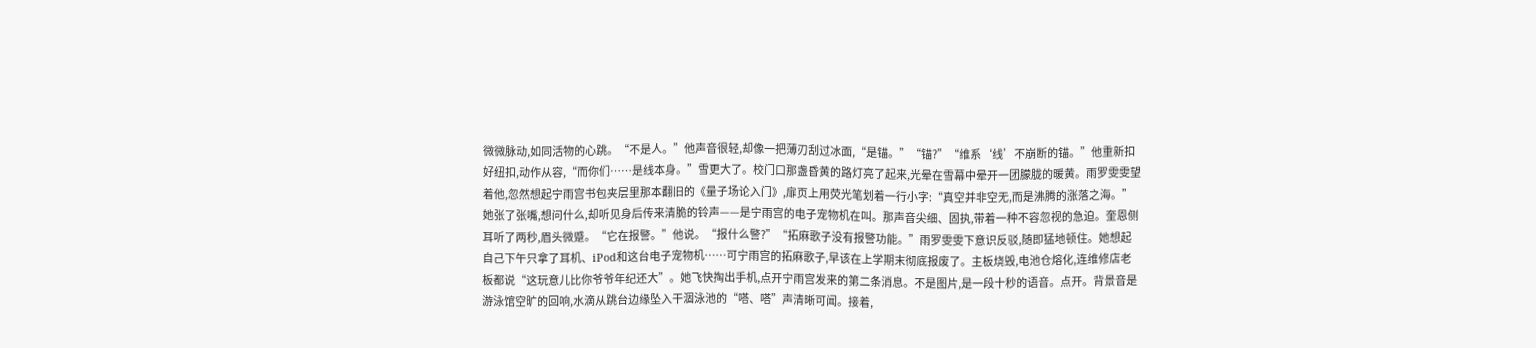微微脉动,如同活物的心跳。“不是人。”他声音很轻,却像一把薄刃刮过冰面,“是锚。”“锚?”“维系‘线’不崩断的锚。”他重新扣好纽扣,动作从容,“而你们……是线本身。”雪更大了。校门口那盏昏黄的路灯亮了起来,光晕在雪幕中晕开一团朦胧的暖黄。雨罗雯雯望着他,忽然想起宁雨宫书包夹层里那本翻旧的《量子场论入门》,扉页上用荧光笔划着一行小字:“真空并非空无,而是沸腾的涨落之海。”她张了张嘴,想问什么,却听见身后传来清脆的铃声——是宁雨宫的电子宠物机在叫。那声音尖细、固执,带着一种不容忽视的急迫。奎恩侧耳听了两秒,眉头微蹙。“它在报警。”他说。“报什么警?”“拓麻歌子没有报警功能。”雨罗雯雯下意识反驳,随即猛地顿住。她想起自己下午只拿了耳机、iPod和这台电子宠物机……可宁雨宫的拓麻歌子,早该在上学期末彻底报废了。主板烧毁,电池仓熔化,连维修店老板都说“这玩意儿比你爷爷年纪还大”。她飞快掏出手机,点开宁雨宫发来的第二条消息。不是图片,是一段十秒的语音。点开。背景音是游泳馆空旷的回响,水滴从跳台边缘坠入干涸泳池的“嗒、嗒”声清晰可闻。接着,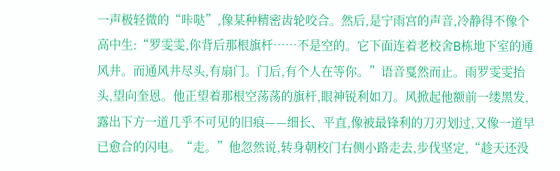一声极轻微的“咔哒”,像某种精密齿轮咬合。然后,是宁雨宫的声音,冷静得不像个高中生:“罗雯雯,你背后那根旗杆……不是空的。它下面连着老校舍B栋地下室的通风井。而通风井尽头,有扇门。门后,有个人在等你。”语音戛然而止。雨罗雯雯抬头,望向奎恩。他正望着那根空荡荡的旗杆,眼神锐利如刀。风掀起他额前一缕黑发,露出下方一道几乎不可见的旧痕——细长、平直,像被最锋利的刀刃划过,又像一道早已愈合的闪电。“走。”他忽然说,转身朝校门右侧小路走去,步伐坚定,“趁天还没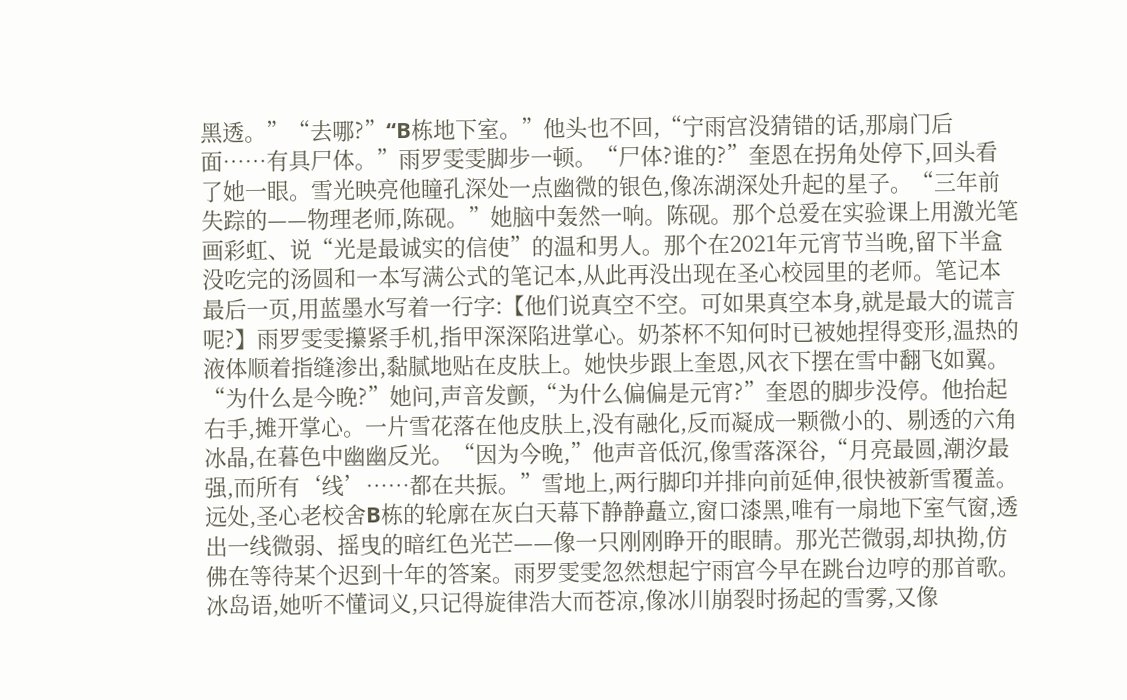黑透。”“去哪?”“B栋地下室。”他头也不回,“宁雨宫没猜错的话,那扇门后面……有具尸体。”雨罗雯雯脚步一顿。“尸体?谁的?”奎恩在拐角处停下,回头看了她一眼。雪光映亮他瞳孔深处一点幽微的银色,像冻湖深处升起的星子。“三年前失踪的——物理老师,陈砚。”她脑中轰然一响。陈砚。那个总爱在实验课上用激光笔画彩虹、说“光是最诚实的信使”的温和男人。那个在2021年元宵节当晚,留下半盒没吃完的汤圆和一本写满公式的笔记本,从此再没出现在圣心校园里的老师。笔记本最后一页,用蓝墨水写着一行字:【他们说真空不空。可如果真空本身,就是最大的谎言呢?】雨罗雯雯攥紧手机,指甲深深陷进掌心。奶茶杯不知何时已被她捏得变形,温热的液体顺着指缝渗出,黏腻地贴在皮肤上。她快步跟上奎恩,风衣下摆在雪中翻飞如翼。“为什么是今晚?”她问,声音发颤,“为什么偏偏是元宵?”奎恩的脚步没停。他抬起右手,摊开掌心。一片雪花落在他皮肤上,没有融化,反而凝成一颗微小的、剔透的六角冰晶,在暮色中幽幽反光。“因为今晚,”他声音低沉,像雪落深谷,“月亮最圆,潮汐最强,而所有‘线’……都在共振。”雪地上,两行脚印并排向前延伸,很快被新雪覆盖。远处,圣心老校舍B栋的轮廓在灰白天幕下静静矗立,窗口漆黑,唯有一扇地下室气窗,透出一线微弱、摇曳的暗红色光芒——像一只刚刚睁开的眼睛。那光芒微弱,却执拗,仿佛在等待某个迟到十年的答案。雨罗雯雯忽然想起宁雨宫今早在跳台边哼的那首歌。冰岛语,她听不懂词义,只记得旋律浩大而苍凉,像冰川崩裂时扬起的雪雾,又像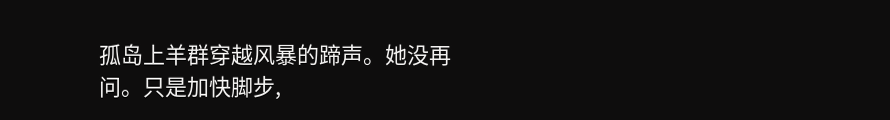孤岛上羊群穿越风暴的蹄声。她没再问。只是加快脚步,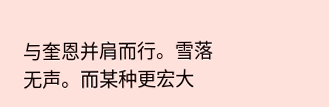与奎恩并肩而行。雪落无声。而某种更宏大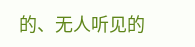的、无人听见的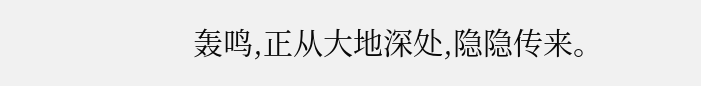轰鸣,正从大地深处,隐隐传来。